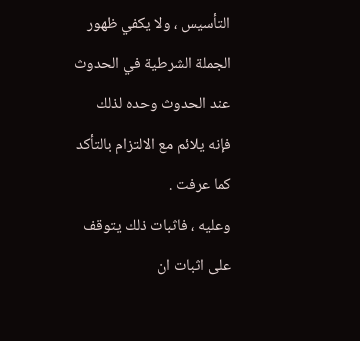التأسيس ، ولا يكفي ظهور الجملة الشرطية في الحدوث عند الحدوث وحده لذلك فإنه يلائم مع الالتزام بالتأكد كما عرفت .
وعليه ، فاثبات ذلك يتوقف على اثبات ان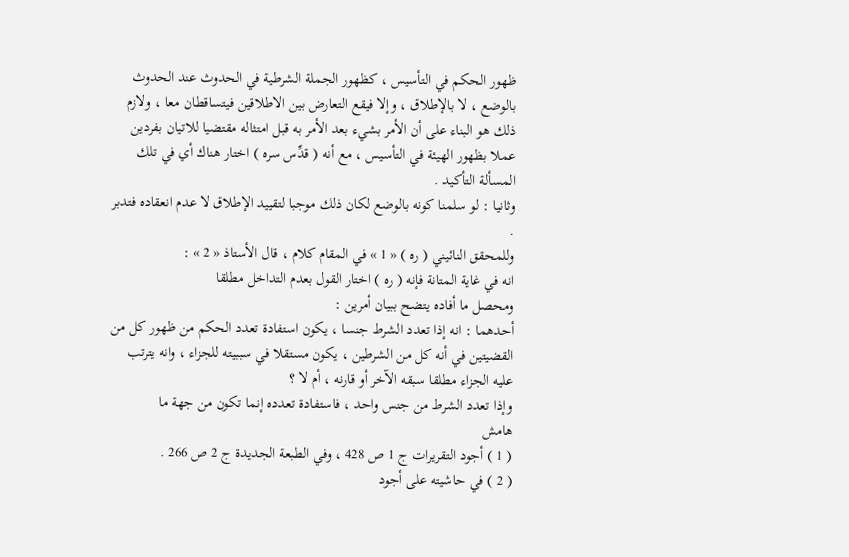ظهور الحكم في التأسيس ، كظهور الجملة الشرطية في الحدوث عند الحدوث بالوضع ، لا بالإطلاق ، وإلا فيقع التعارض بين الاطلاقين فيتساقطان معا ، ولازم ذلك هو البناء على أن الأمر بشيء بعد الأمر به قبل امتثاله مقتضيا للاتيان بفردين عملا بظهور الهيئة في التأسيس ، مع أنه ( قدِّس سره ) اختار هناك أي في تلك المسألة التأكيد .
وثانيا : لو سلمنا كونه بالوضع لكان ذلك موجبا لتقييد الإطلاق لا عدم انعقاده فتدبر .
وللمحقق النائيني ( ره ) « 1 » في المقام كلام ، قال الأستاذ « 2 » :
انه في غاية المتانة فإنه ( ره ) اختار القول بعدم التداخل مطلقا
ومحصل ما أفاده يتضح ببيان أمرين :
أحدهما : انه إذا تعدد الشرط جنسا ، يكون استفادة تعدد الحكم من ظهور كل من القضيتين في أنه كل من الشرطين ، يكون مستقلا في سببيته للجزاء ، وانه يترتب عليه الجزاء مطلقا سبقه الآخر أو قارنه ، أم لا ؟
وإذا تعدد الشرط من جنس واحد ، فاستفادة تعدده إنما تكون من جهة ما
هامش
( 1 ) أجود التقريرات ج 1 ص 428 ، وفي الطبعة الجديدة ج 2 ص 266 .
( 2 ) في حاشيته على أجود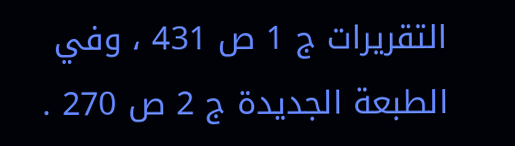التقريرات ج 1 ص 431 ، وفي الطبعة الجديدة ج 2 ص 270 .